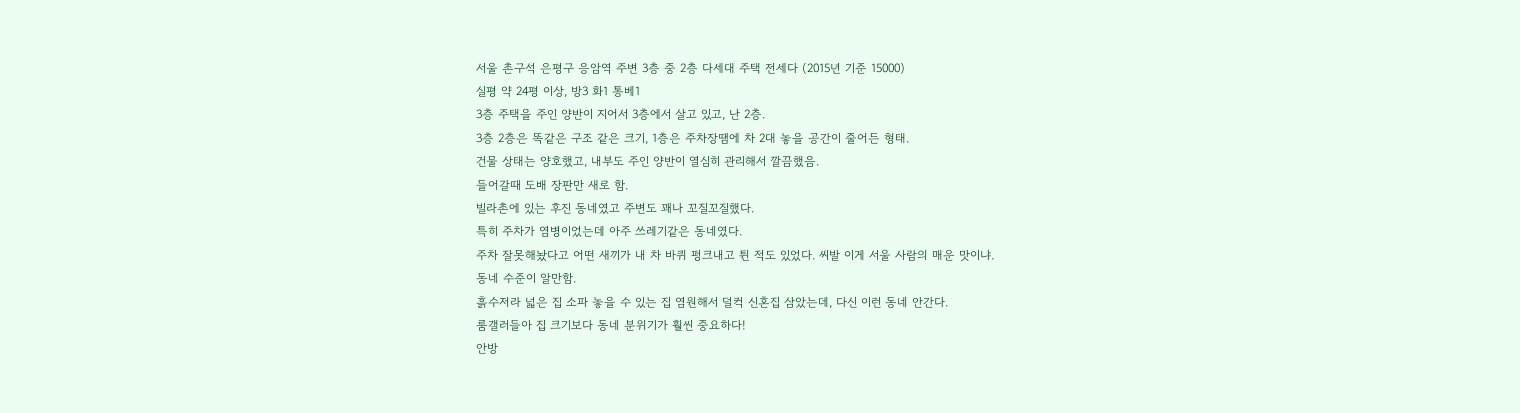서울 촌구석 은평구 응암역 주변 3층 중 2층 다세대 주택 전세다 (2015년 기준 15000)
실평 약 24평 이상, 방3 화1 통베1
3층 주택을 주인 양반이 지어서 3층에서 살고 있고, 난 2층.
3층 2층은 똑같은 구조 같은 크기, 1층은 주차장땜에 차 2대 놓을 공간이 줄어든 형태.
건물 상태는 양호했고, 내부도 주인 양반이 열심히 관리해서 깔끔했음.
들어갈때 도배 장판만 새로 함.
빌라촌에 있는 후진 동네였고 주변도 꽤나 꼬질꼬질했다.
특히 주차가 염병이었는데 아주 쓰레기같은 동네였다.
주차 잘못해놨다고 어떤 새끼가 내 차 바퀴 펑크내고 튄 적도 있었다. 씨발 이게 서울 사람의 매운 맛이냐.
동네 수준이 알만함.
흙수저라 넓은 집 소파 놓을 수 있는 집 염원해서 덜컥 신혼집 삼았는데, 다신 이런 동네 안간다.
룸갤러들아 집 크기보다 동네 분위기가 훨씬 중요하다!
안방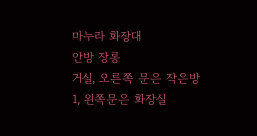마누라 화장대
안방 장롱
거실, 오른쪽 문은 작은방1, 왼쪽문은 화장실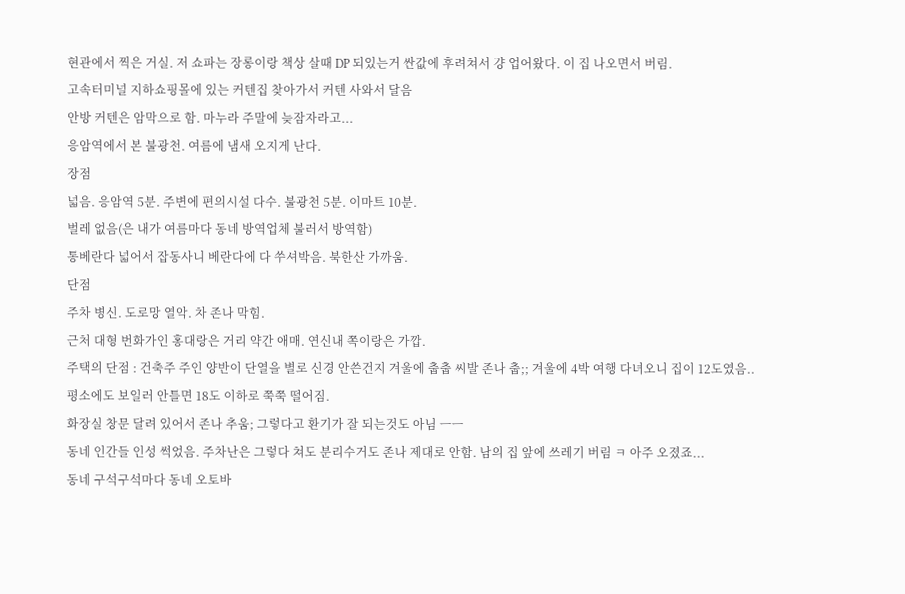현관에서 찍은 거실. 저 쇼파는 장롱이랑 책상 살때 DP 되있는거 싼값에 후려쳐서 걍 업어왔다. 이 집 나오면서 버림.
고속터미널 지하쇼핑몰에 있는 커텐집 찾아가서 커텐 사와서 달음
안방 커텐은 암막으로 함. 마누라 주말에 늦잠자라고...
응암역에서 본 불광천. 여름에 냄새 오지게 난다.
장점
넓음. 응암역 5분. 주변에 편의시설 다수. 불광천 5분. 이마트 10분.
벌레 없음(은 내가 여름마다 동네 방역업체 불러서 방역함)
통베란다 넓어서 잡동사니 베란다에 다 쑤셔박음. 북한산 가까움.
단점
주차 병신. 도로망 열악. 차 존나 막힘.
근처 대형 번화가인 홍대랑은 거리 약간 애매. 연신내 쪽이랑은 가깝.
주택의 단점 : 건축주 주인 양반이 단열을 별로 신경 안쓴건지 겨울에 춥춥 씨발 존나 춥;; 겨울에 4박 여행 다녀오니 집이 12도였음..
평소에도 보일러 안틀면 18도 이하로 쭉쭉 떨어짐.
화장실 창문 달려 있어서 존나 추움; 그렇다고 환기가 잘 되는것도 아님 ㅡㅡ
동네 인간들 인성 썩었음. 주차난은 그렇다 쳐도 분리수거도 존나 제대로 안함. 남의 집 앞에 쓰레기 버림 ㅋ 아주 오졌죠...
동네 구석구석마다 동네 오토바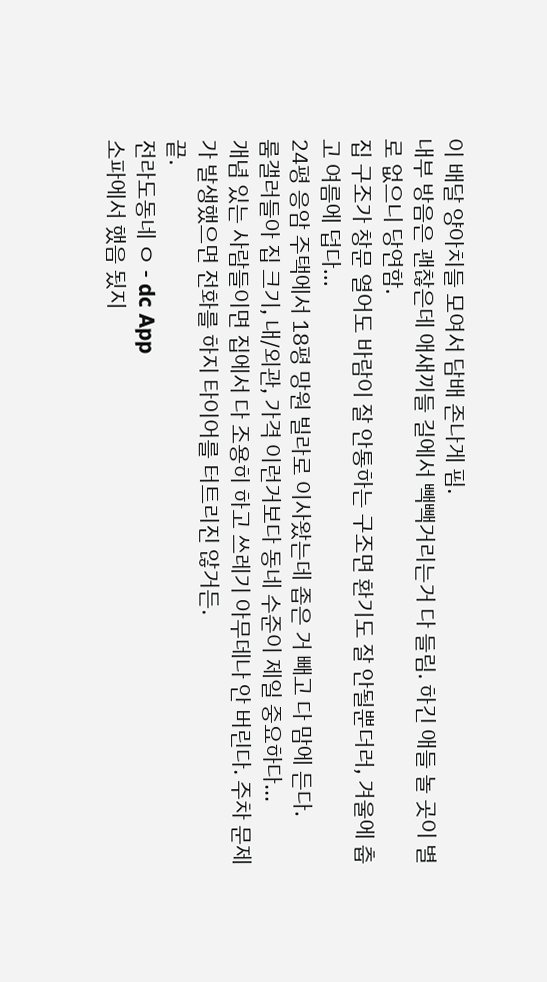이 배달 양아치들 모여서 담배 존나게 핌.
내부 방음은 괜찮은데 애새끼들 길에서 빽빽거리는거 다 들림. 하긴 애들 놀 곳이 별로 없으니 당연함.
집 구조가 창문 열어도 바람이 잘 안통하는 구조면 환기도 잘 안될뿐더러, 겨울에 춥고 여름에 덥다...
24평 응암 주택에서 18평 망원 빌라로 이사왔는데 좁은 거 빼고 다 맘에 든다.
룸갤러들아 집 크기, 내/외관, 가격 이런거보다 동네 수준이 제일 중요하다...
개념 있는 사람들이면 집에서 다 조용히 하고 쓰레기 아무데나 안 버린다. 주차 문제가 발생했으면 전화를 하지 타이어를 터트리진 않거든.
끝.
전라도동네 ㅇ - dc App
소파에서 했음 됬지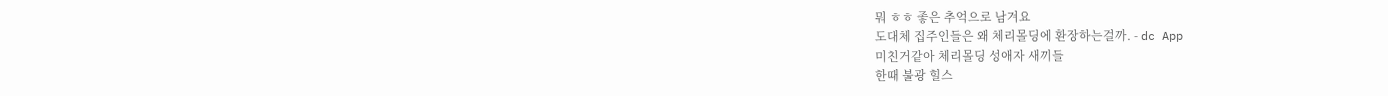뭐 ㅎㅎ 좋은 추억으로 남겨요
도대체 집주인들은 왜 체리몰딩에 환장하는걸까. - dc App
미친거같아 체리몰딩 성애자 새끼들
한때 불광 힐스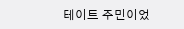테이트 주민이었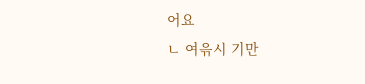어요
ㄴ 여윾시 기만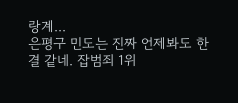랑계...
은평구 민도는 진짜 언제봐도 한결 같네. 잡범죄 1위